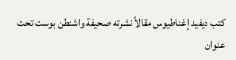كتب ديفيد إغناطيوس مقالاً نشرته صحيفة واشنطن بوست تحت عنوان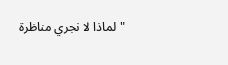"لماذا لا نجري مناظرة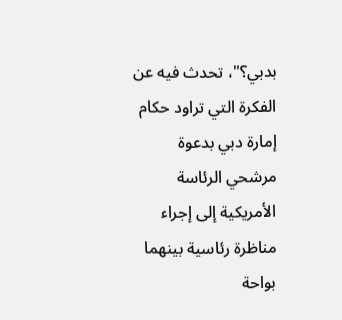بدبي؟"، تحدث فيه عن الفكرة التي تراود حكام إمارة دبي بدعوة مرشحي الرئاسة الأمريكية إلى إجراء مناظرة رئاسية بينهما بواحة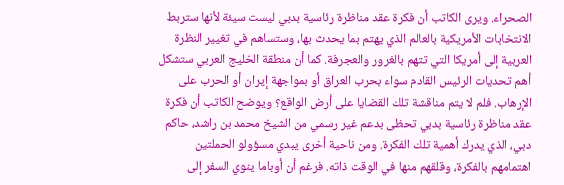الصحراء. ويرى الكاتب أن فكرة عقد مناظرة رئاسية بدبي ليست سيئة لأنها ستربط الانتخابات الأمريكية بالعالم الذي يهتم بما يحدث بها، وستساهم في تغيير النظرة العربية إلى أمريكا التي تتهم بالغرور والعجرفة. كما أن منطقة الخليج العربي ستشكل أهم تحديات الرئيس القادم سواء بحرب العراق أو بمواجهة إيران أو الحرب على الإرهاب. فلم لا يتم مناقشة تلك القضايا على أرض الواقع؟ ويوضح الكاتب أن فكرة عقد مناظرة رئاسية بدبي تحظى بدعم غير رسمي من الشيخ محمد بن راشد، حاكم دبي، الذي يدرك أهمية تلك الفكرة. ومن ناحية أخرى يبدي مسؤولو الحملتين اهتمامهم بالفكرة، وقلقهم منها في الوقت ذاته. فرغم أن أوباما ينوي السفر إلى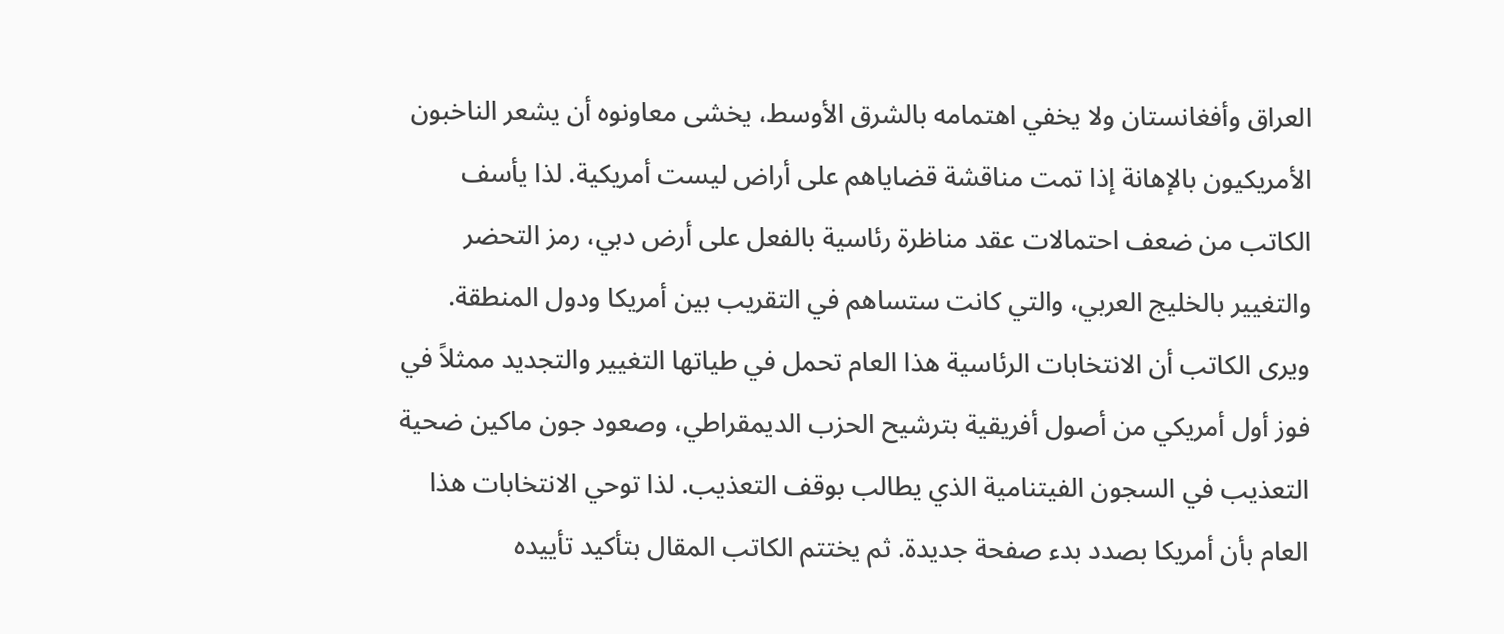العراق وأفغانستان ولا يخفي اهتمامه بالشرق الأوسط، يخشى معاونوه أن يشعر الناخبون الأمريكيون بالإهانة إذا تمت مناقشة قضاياهم على أراض ليست أمريكية. لذا يأسف الكاتب من ضعف احتمالات عقد مناظرة رئاسية بالفعل على أرض دبي، رمز التحضر والتغيير بالخليج العربي، والتي كانت ستساهم في التقريب بين أمريكا ودول المنطقة. ويرى الكاتب أن الانتخابات الرئاسية هذا العام تحمل في طياتها التغيير والتجديد ممثلاً في فوز أول أمريكي من أصول أفريقية بترشيح الحزب الديمقراطي، وصعود جون ماكين ضحية التعذيب في السجون الفيتنامية الذي يطالب بوقف التعذيب. لذا توحي الانتخابات هذا العام بأن أمريكا بصدد بدء صفحة جديدة. ثم يختتم الكاتب المقال بتأكيد تأييده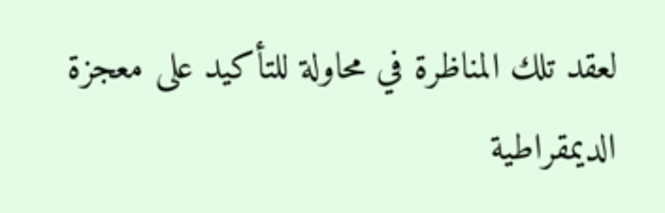لعقد تلك المناظرة في محاولة للتأكيد على معجزة الديمقراطية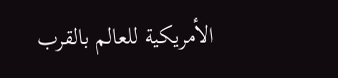الأمريكية للعالم بالقرب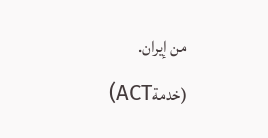من إيران.
(خدمةACT)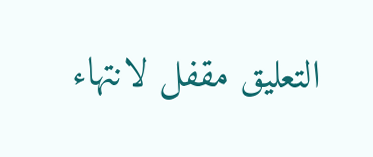التعليق مقفل لانتهاء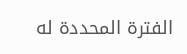الفترة المحددة له